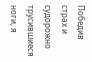Победив страх и судорожно трусившиеся ноги, я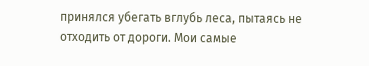принялся убегать вглубь леса, пытаясь не отходить от дороги. Мои самые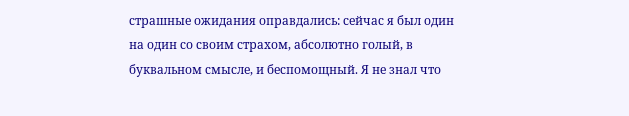страшные ожидания оправдались: сейчас я был один на один со своим страхом, абсолютно голый, в буквальном смысле, и беспомощный. Я не знал что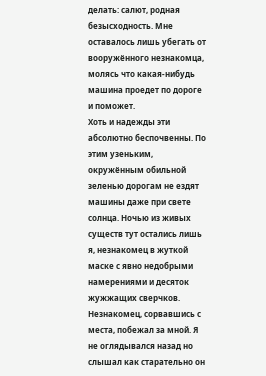делать: салют, родная безысходность. Мне оставалось лишь убегать от вооружённого незнакомца, молясь что какая-нибудь машина проедет по дороге и поможет.
Хоть и надежды эти абсолютно беспочвенны. По этим узеньким, окружённым обильной зеленью дорогам не ездят машины даже при свете солнца. Ночью из живых существ тут остались лишь я, незнакомец в жуткой маске с явно недобрыми намерениями и десяток жужжащих сверчков.
Незнакомец, сорвавшись с места, побежал за мной. Я не оглядывался назад но слышал как старательно он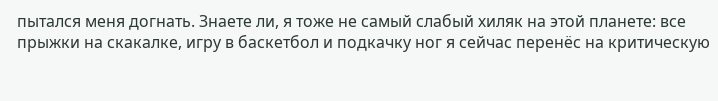пытался меня догнать. Знаете ли, я тоже не самый слабый хиляк на этой планете: все прыжки на скакалке, игру в баскетбол и подкачку ног я сейчас перенёс на критическую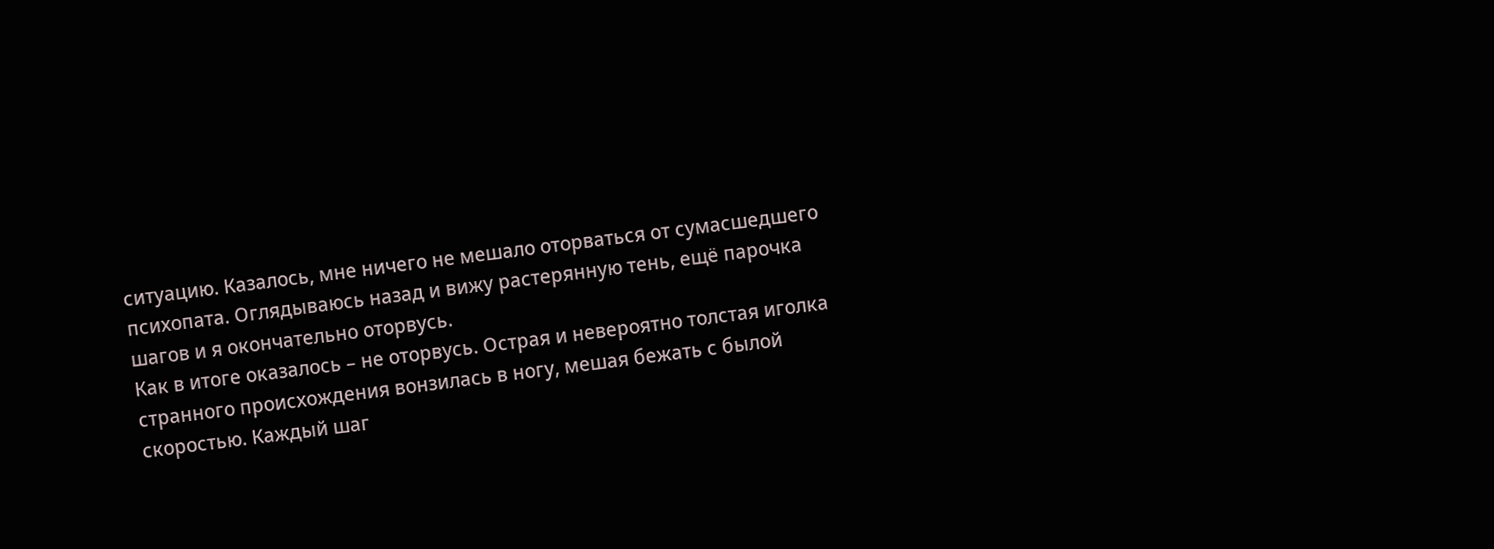ситуацию. Казалось, мне ничего не мешало оторваться от сумасшедшего психопата. Оглядываюсь назад и вижу растерянную тень, ещё парочка шагов и я окончательно оторвусь.
Как в итоге оказалось – не оторвусь. Острая и невероятно толстая иголка странного происхождения вонзилась в ногу, мешая бежать с былой скоростью. Каждый шаг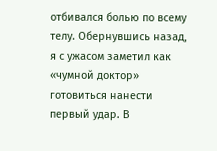отбивался болью по всему телу. Обернувшись назад, я с ужасом заметил как «чумной доктор» готовиться нанести первый удар. В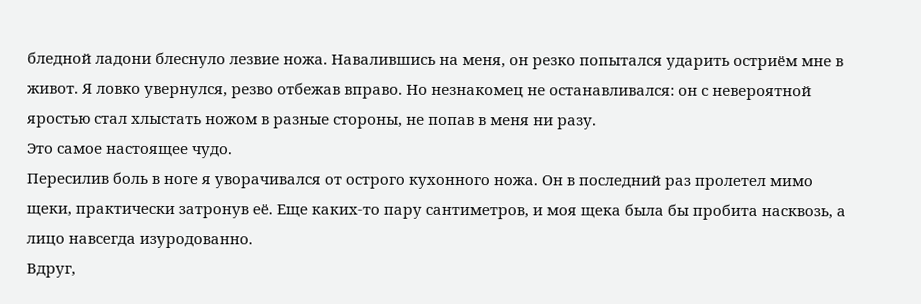бледной ладони блеснуло лезвие ножа. Навалившись на меня, он резко попытался ударить остриём мне в живот. Я ловко увернулся, резво отбежав вправо. Но незнакомец не останавливался: он с невероятной яростью стал хлыстать ножом в разные стороны, не попав в меня ни разу.
Это самое настоящее чудо.
Пересилив боль в ноге я уворачивался от острого кухонного ножа. Он в последний раз пролетел мимо щеки, практически затронув её. Еще каких-то пару сантиметров, и моя щека была бы пробита насквозь, а лицо навсегда изуродованно.
Вдруг,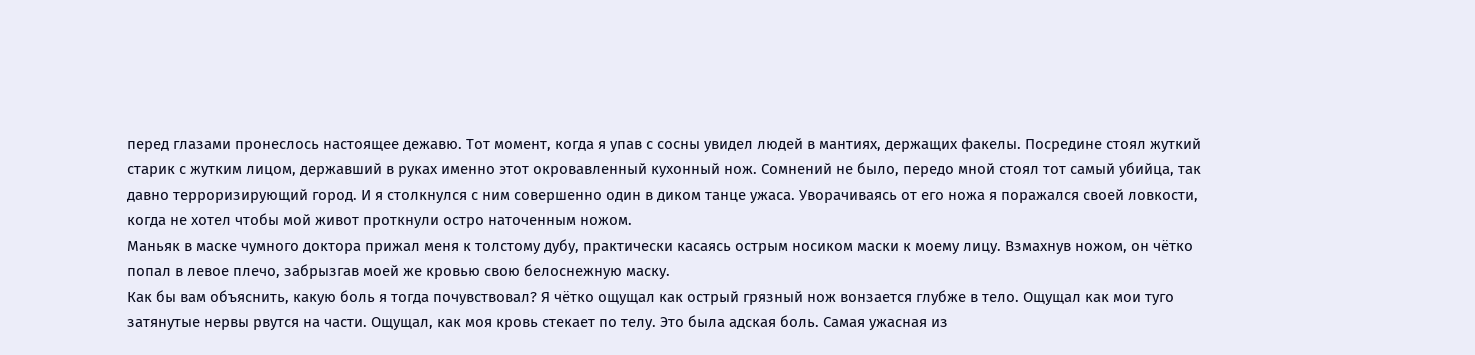перед глазами пронеслось настоящее дежавю. Тот момент, когда я упав с сосны увидел людей в мантиях, держащих факелы. Посредине стоял жуткий старик с жутким лицом, державший в руках именно этот окровавленный кухонный нож. Сомнений не было, передо мной стоял тот самый убийца, так давно терроризирующий город. И я столкнулся с ним совершенно один в диком танце ужаса. Уворачиваясь от его ножа я поражался своей ловкости, когда не хотел чтобы мой живот проткнули остро наточенным ножом.
Маньяк в маске чумного доктора прижал меня к толстому дубу, практически касаясь острым носиком маски к моему лицу. Взмахнув ножом, он чётко попал в левое плечо, забрызгав моей же кровью свою белоснежную маску.
Как бы вам объяснить, какую боль я тогда почувствовал? Я чётко ощущал как острый грязный нож вонзается глубже в тело. Ощущал как мои туго затянутые нервы рвутся на части. Ощущал, как моя кровь стекает по телу. Это была адская боль. Самая ужасная из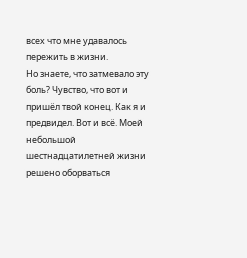всех что мне удавалось пережить в жизни.
Но знаете, что затмевало эту боль? Чувство, что вот и пришёл твой конец. Как я и предвидел. Вот и всё. Моей небольшой шестнадцатилетней жизни решено оборваться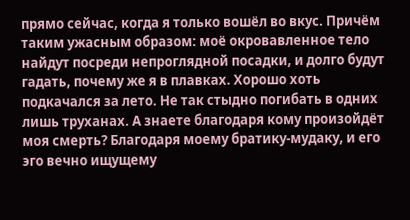прямо сейчас, когда я только вошёл во вкус. Причём таким ужасным образом: моё окровавленное тело найдут посреди непроглядной посадки, и долго будут гадать, почему же я в плавках. Хорошо хоть подкачался за лето. Не так стыдно погибать в одних лишь труханах. А знаете благодаря кому произойдёт моя смерть? Благодаря моему братику-мудаку, и его эго вечно ищущему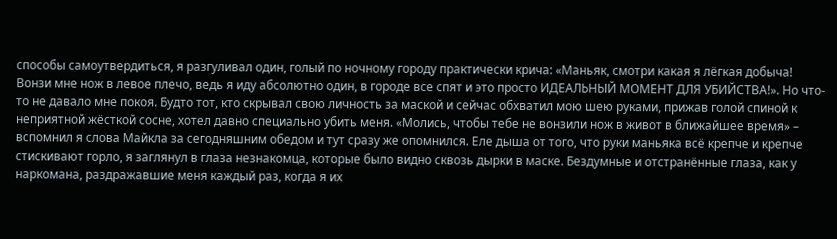способы самоутвердиться, я разгуливал один, голый по ночному городу практически крича: «Маньяк, смотри какая я лёгкая добыча! Вонзи мне нож в левое плечо, ведь я иду абсолютно один, в городе все спят и это просто ИДЕАЛЬНЫЙ МОМЕНТ ДЛЯ УБИЙСТВА!». Но что-то не давало мне покоя. Будто тот, кто скрывал свою личность за маской и сейчас обхватил мою шею руками, прижав голой спиной к неприятной жёсткой сосне, хотел давно специально убить меня. «Молись, чтобы тебе не вонзили нож в живот в ближайшее время» – вспомнил я слова Майкла за сегодняшним обедом и тут сразу же опомнился. Еле дыша от того, что руки маньяка всё крепче и крепче стискивают горло, я заглянул в глаза незнакомца, которые было видно сквозь дырки в маске. Бездумные и отстранённые глаза, как у наркомана, раздражавшие меня каждый раз, когда я их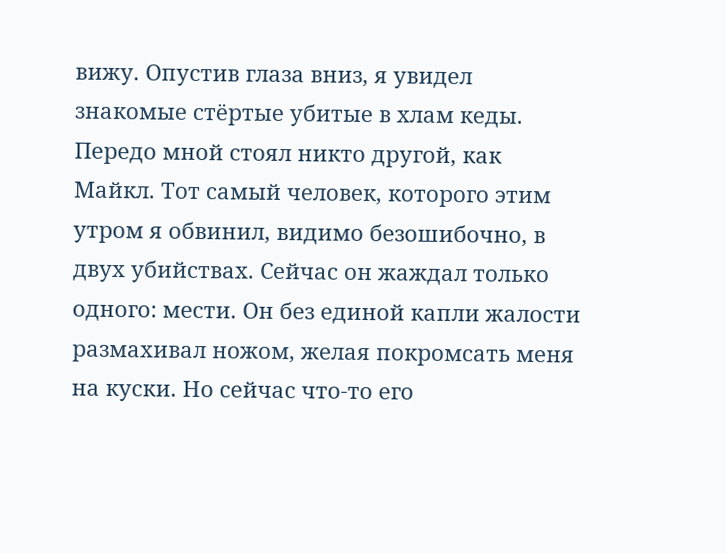вижу. Опустив глаза вниз, я увидел знакомые стёртые убитые в хлам кеды. Передо мной стоял никто другой, как Майкл. Тот самый человек, которого этим утром я обвинил, видимо безошибочно, в двух убийствах. Сейчас он жаждал только одного: мести. Он без единой капли жалости размахивал ножом, желая покромсать меня на куски. Но сейчас что-то его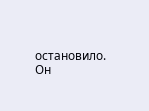остановило. Он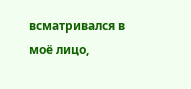всматривался в моё лицо,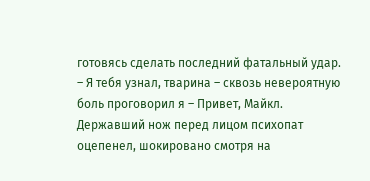готовясь сделать последний фатальный удар.
– Я тебя узнал, тварина – сквозь невероятную боль проговорил я – Привет, Майкл.
Державший нож перед лицом психопат оцепенел, шокировано смотря на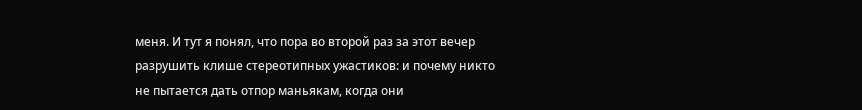меня. И тут я понял, что пора во второй раз за этот вечер разрушить клише стереотипных ужастиков: и почему никто не пытается дать отпор маньякам, когда они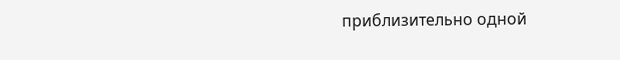приблизительно одной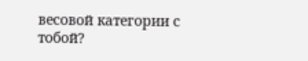весовой категории с тобой?